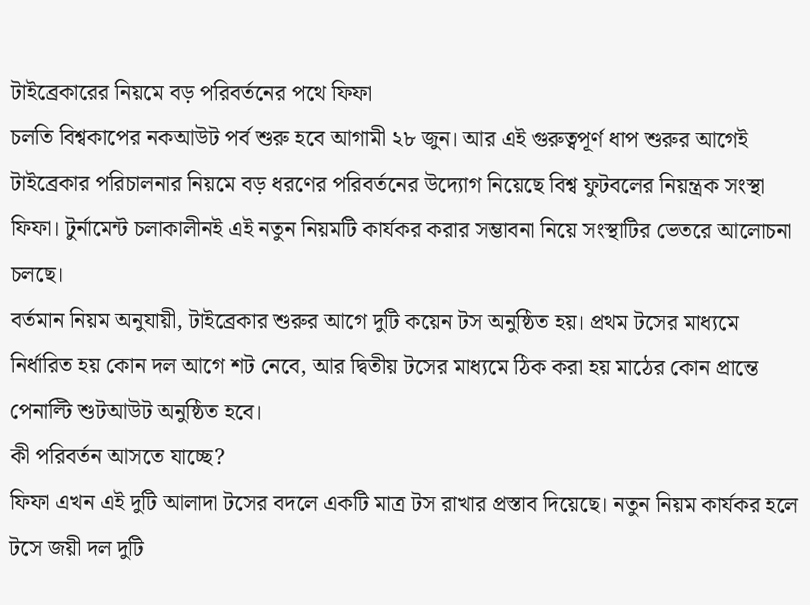টাইব্রেকারের নিয়মে বড় পরিবর্তনের পথে ফিফা
চলতি বিশ্বকাপের নকআউট পর্ব শুরু হবে আগামী ২৮ জুন। আর এই গুরুত্বপূর্ণ ধাপ শুরুর আগেই টাইব্রেকার পরিচালনার নিয়মে বড় ধরণের পরিবর্তনের উদ্যোগ নিয়েছে বিশ্ব ফুটবলের নিয়ন্ত্রক সংস্থা ফিফা। টুর্নামেন্ট চলাকালীনই এই নতুন নিয়মটি কার্যকর করার সম্ভাবনা নিয়ে সংস্থাটির ভেতরে আলোচনা চলছে।
বর্তমান নিয়ম অনুযায়ী, টাইব্রেকার শুরুর আগে দুটি কয়েন টস অনুষ্ঠিত হয়। প্রথম টসের মাধ্যমে নির্ধারিত হয় কোন দল আগে শট নেবে, আর দ্বিতীয় টসের মাধ্যমে ঠিক করা হয় মাঠের কোন প্রান্তে পেনাল্টি শুটআউট অনুষ্ঠিত হবে।
কী পরিবর্তন আসতে যাচ্ছে?
ফিফা এখন এই দুটি আলাদা টসের বদলে একটি মাত্র টস রাখার প্রস্তাব দিয়েছে। নতুন নিয়ম কার্যকর হলে টসে জয়ী দল দুটি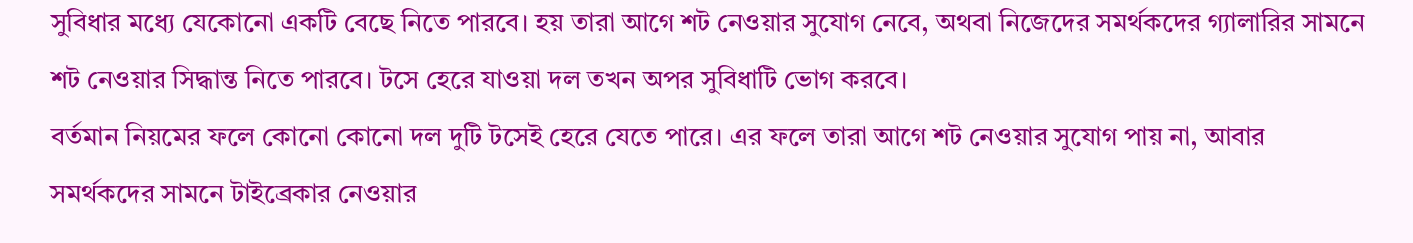সুবিধার মধ্যে যেকোনো একটি বেছে নিতে পারবে। হয় তারা আগে শট নেওয়ার সুযোগ নেবে, অথবা নিজেদের সমর্থকদের গ্যালারির সামনে শট নেওয়ার সিদ্ধান্ত নিতে পারবে। টসে হেরে যাওয়া দল তখন অপর সুবিধাটি ভোগ করবে।
বর্তমান নিয়মের ফলে কোনো কোনো দল দুটি টসেই হেরে যেতে পারে। এর ফলে তারা আগে শট নেওয়ার সুযোগ পায় না, আবার সমর্থকদের সামনে টাইব্রেকার নেওয়ার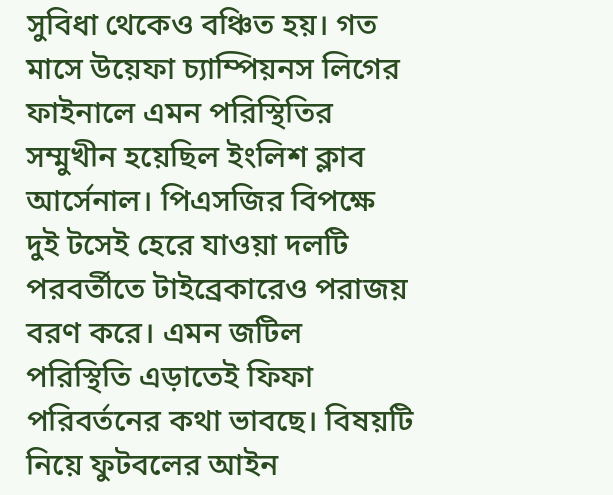সুবিধা থেকেও বঞ্চিত হয়। গত মাসে উয়েফা চ্যাম্পিয়নস লিগের ফাইনালে এমন পরিস্থিতির সম্মুখীন হয়েছিল ইংলিশ ক্লাব আর্সেনাল। পিএসজির বিপক্ষে দুই টসেই হেরে যাওয়া দলটি পরবর্তীতে টাইব্রেকারেও পরাজয় বরণ করে। এমন জটিল পরিস্থিতি এড়াতেই ফিফা পরিবর্তনের কথা ভাবছে। বিষয়টি নিয়ে ফুটবলের আইন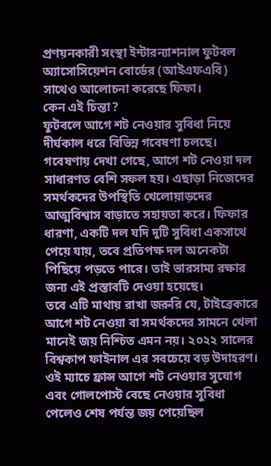প্রণয়নকারী সংস্থা ইন্টারন্যাশনাল ফুটবল অ্যাসোসিয়েশন বোর্ডের (আইএফএবি) সাথেও আলোচনা করেছে ফিফা।
কেন এই চিন্তা?
ফুটবলে আগে শট নেওয়ার সুবিধা নিয়ে দীর্ঘকাল ধরে বিভিন্ন গবেষণা চলছে। গবেষণায় দেখা গেছে, আগে শট নেওয়া দল সাধারণত বেশি সফল হয়। এছাড়া নিজেদের সমর্থকদের উপস্থিতি খেলোয়াড়দের আত্মবিশ্বাস বাড়াতে সহায়তা করে। ফিফার ধারণা, একটি দল যদি দুটি সুবিধা একসাথে পেয়ে যায়, তবে প্রতিপক্ষ দল অনেকটা পিছিয়ে পড়তে পারে। তাই ভারসাম্য রক্ষার জন্য এই প্রস্তাবটি দেওয়া হয়েছে।
তবে এটি মাথায় রাখা জরুরি যে, টাইব্রেকারে আগে শট নেওয়া বা সমর্থকদের সামনে খেলা মানেই জয় নিশ্চিত এমন নয়। ২০২২ সালের বিশ্বকাপ ফাইনাল এর সবচেয়ে বড় উদাহরণ। ওই ম্যাচে ফ্রান্স আগে শট নেওয়ার সুযোগ এবং গোলপোস্ট বেছে নেওয়ার সুবিধা পেলেও শেষ পর্যন্ত জয় পেয়েছিল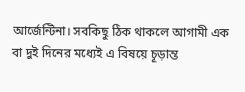আর্জেন্টিনা। সবকিছু ঠিক থাকলে আগামী এক বা দুই দিনের মধ্যেই এ বিষয়ে চূড়ান্ত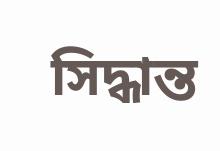সিদ্ধান্ত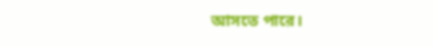আসতে পারে।